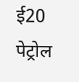ई20 पेट्रोल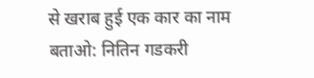से खराब हुई एक कार का नाम बताओ: नितिन गडकरी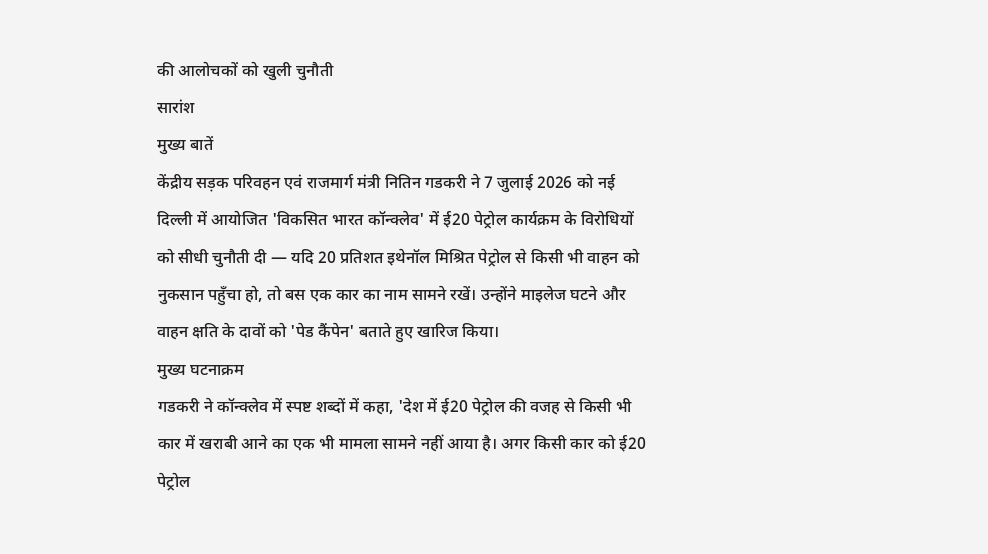की आलोचकों को खुली चुनौती
सारांश
मुख्य बातें
केंद्रीय सड़क परिवहन एवं राजमार्ग मंत्री नितिन गडकरी ने 7 जुलाई 2026 को नई दिल्ली में आयोजित 'विकसित भारत कॉन्क्लेव' में ई20 पेट्रोल कार्यक्रम के विरोधियों को सीधी चुनौती दी — यदि 20 प्रतिशत इथेनॉल मिश्रित पेट्रोल से किसी भी वाहन को नुकसान पहुँचा हो, तो बस एक कार का नाम सामने रखें। उन्होंने माइलेज घटने और वाहन क्षति के दावों को 'पेड कैंपेन' बताते हुए खारिज किया।
मुख्य घटनाक्रम
गडकरी ने कॉन्क्लेव में स्पष्ट शब्दों में कहा, 'देश में ई20 पेट्रोल की वजह से किसी भी कार में खराबी आने का एक भी मामला सामने नहीं आया है। अगर किसी कार को ई20 पेट्रोल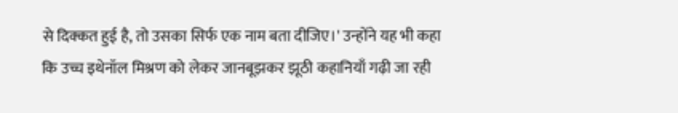से दिक्कत हुई है, तो उसका सिर्फ एक नाम बता दीजिए।' उन्होंने यह भी कहा कि उच्च इथेनॉल मिश्रण को लेकर जानबूझकर झूठी कहानियाँ गढ़ी जा रही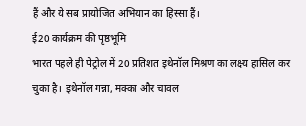हैं और ये सब प्रायोजित अभियान का हिस्सा हैं।
ई20 कार्यक्रम की पृष्ठभूमि
भारत पहले ही पेट्रोल में 20 प्रतिशत इथेनॉल मिश्रण का लक्ष्य हासिल कर चुका है। इथेनॉल गन्ना, मक्का और चावल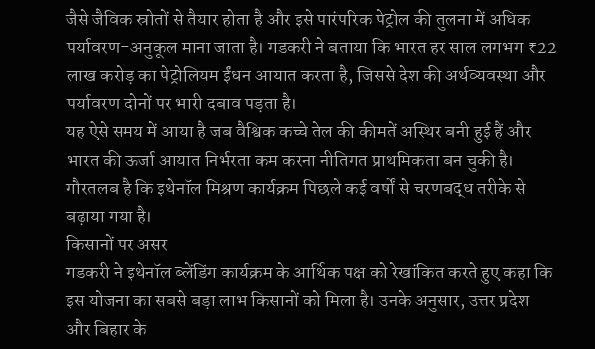जैसे जैविक स्रोतों से तैयार होता है और इसे पारंपरिक पेट्रोल की तुलना में अधिक पर्यावरण-अनुकूल माना जाता है। गडकरी ने बताया कि भारत हर साल लगभग ₹22 लाख करोड़ का पेट्रोलियम ईंधन आयात करता है, जिससे देश की अर्थव्यवस्था और पर्यावरण दोनों पर भारी दबाव पड़ता है।
यह ऐसे समय में आया है जब वैश्विक कच्चे तेल की कीमतें अस्थिर बनी हुई हैं और भारत की ऊर्जा आयात निर्भरता कम करना नीतिगत प्राथमिकता बन चुकी है। गौरतलब है कि इथेनॉल मिश्रण कार्यक्रम पिछले कई वर्षों से चरणबद्ध तरीके से बढ़ाया गया है।
किसानों पर असर
गडकरी ने इथेनॉल ब्लेंडिंग कार्यक्रम के आर्थिक पक्ष को रेखांकित करते हुए कहा कि इस योजना का सबसे बड़ा लाभ किसानों को मिला है। उनके अनुसार, उत्तर प्रदेश और बिहार के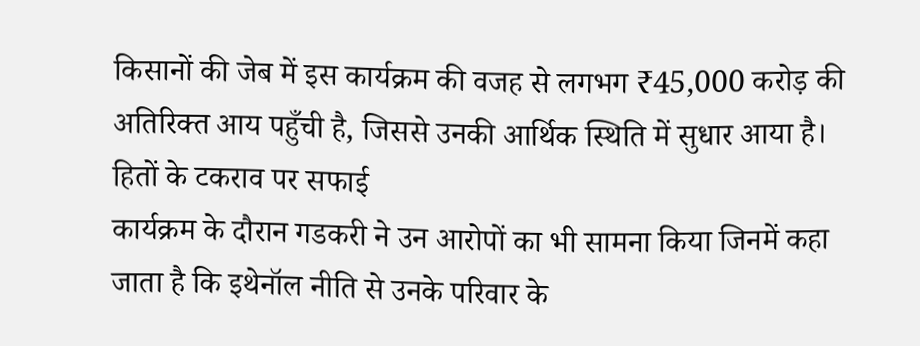किसानों की जेब में इस कार्यक्रम की वजह से लगभग ₹45,000 करोड़ की अतिरिक्त आय पहुँची है, जिससे उनकी आर्थिक स्थिति में सुधार आया है।
हितों के टकराव पर सफाई
कार्यक्रम के दौरान गडकरी ने उन आरोपों का भी सामना किया जिनमें कहा जाता है कि इथेनॉल नीति से उनके परिवार के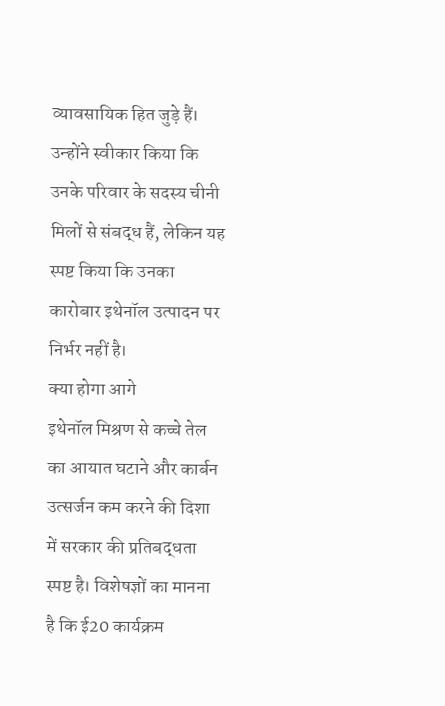व्यावसायिक हित जुड़े हैं। उन्होंने स्वीकार किया कि उनके परिवार के सदस्य चीनी मिलों से संबद्ध हैं, लेकिन यह स्पष्ट किया कि उनका कारोबार इथेनॉल उत्पादन पर निर्भर नहीं है।
क्या होगा आगे
इथेनॉल मिश्रण से कच्चे तेल का आयात घटाने और कार्बन उत्सर्जन कम करने की दिशा में सरकार की प्रतिबद्धता स्पष्ट है। विशेषज्ञों का मानना है कि ई20 कार्यक्रम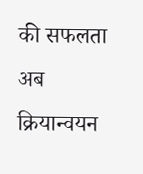की सफलता अब क्रियान्वयन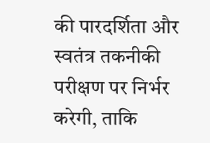की पारदर्शिता और स्वतंत्र तकनीकी परीक्षण पर निर्भर करेगी, ताकि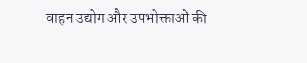वाहन उद्योग और उपभोक्ताओं की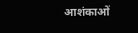आशंकाओं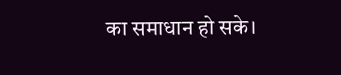का समाधान हो सके।